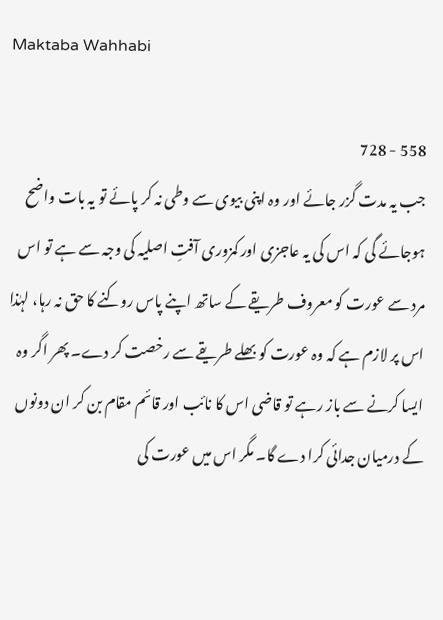Maktaba Wahhabi

558 - 728
جب یہ مدت گزر جائے اور وہ اپنی بیوی سے وطی نہ کر پائے تو یہ بات واضح ہوجائے گی کہ اس کی یہ عاجزی اور کمزوری آفتِ اصلیہ کی وجہ سے ہے تو اس مرد سے عورت کو معروف طریقے کے ساتھ اپنے پاس روکنے کا حق نہ رہا، لہٰذا اس پر لازم ہے کہ وہ عورت کو بھلے طریقے سے رخصت کر دے۔ پھر اگر وہ ایسا کرنے سے باز رہے تو قاضی اس کا نائب اور قائم مقام بن کر ان دونوں کے درمیان جدائی کرا دے گا۔ مگر اس میں عورت کی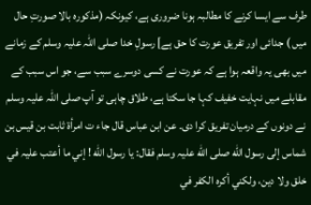طرف سے ایسا کرنے کا مطالبہ ہونا ضروری ہے، کیونکہ (مذکورہ بالا صورتِ حال میں ) جدائی اور تفریق عورت کا حق ہے] رسولِ خدا صلی اللہ علیہ وسلم کے زمانے میں بھی یہ واقعہ ہوا ہے کہ عورت نے کسی دوسرے سبب سے، جو اس سبب کے مقابلے میں نہایت خفیف کہا جا سکتا ہے، طلاق چاہی تو آپ صلی اللہ علیہ وسلم نے دونوں کے درمیان تفریق کرا دی۔ عن ابن عباس قال جاء ت امرأۃ ثابت بن قیس بن شماس إلی رسول اللّٰه صلی اللّٰه علیہ وسلم فقال: یا رسول اللّٰه ! إني ما أعتب علیہ في خلق ولا دین، ولکني أکرہ الکفر في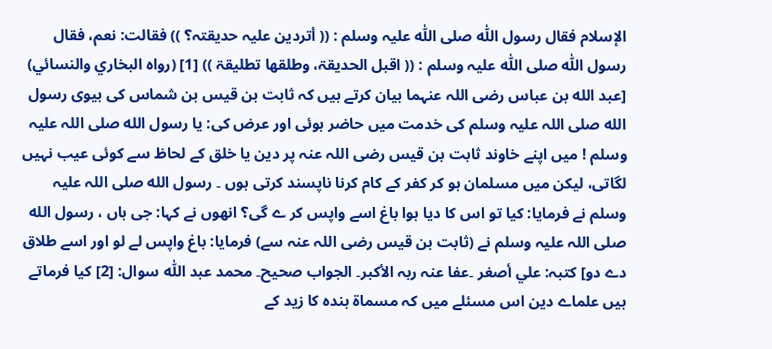الإسلام فقال رسول اللّٰه صلی اللّٰه علیہ وسلم : (( أتردین علیہ حدیقتہ؟ )) فقالت: نعم، فقال رسول اللّٰه صلی اللّٰه علیہ وسلم : (( اقبل الحدیقۃ، وطلقھا تطلیقۃ )) [1] (رواہ البخاري والنسائي) [عبد الله بن عباس رضی اللہ عنہما بیان کرتے ہیں کہ ثابت بن قیس بن شماس کی بیوی رسول الله صلی اللہ علیہ وسلم کی خدمت میں حاضر ہوئی اور عرض کی: یا رسول الله صلی اللہ علیہ وسلم ! میں اپنے خاوند ثابت بن قیس رضی اللہ عنہ پر دین یا خلق کے لحاظ سے کوئی عیب نہیں لگاتی، لیکن میں مسلمان ہو کر کفر کے کام کرنا ناپسند کرتی ہوں ۔ رسول الله صلی اللہ علیہ وسلم نے فرمایا: کیا تو اس کا دیا ہوا باغ اسے واپس کر ے گی؟ انھوں نے کہا: جی ہاں ، رسول الله صلی اللہ علیہ وسلم نے (ثابت بن قیس رضی اللہ عنہ سے) فرمایا: باغ واپس لے لو اور اسے طلاق دے دو] کتبہ: علي أصغر ۔عفا عنہ ربہ الأکبر۔ الجواب صحیح۔ محمد عبد اللّٰه سوال: [2] کیا فرماتے ہیں علماے دین اس مسئلے میں کہ مسماۃ ہندہ کا زید کے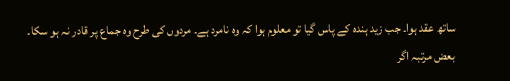ساتھ عقد ہوا۔ جب زید ہندہ کے پاس گیا تو معلوم ہوا کہ وہ نامرد ہے۔ مردوں کی طرح وہ جماع پر قادر نہ ہو سکا۔ بعض مرتبہ اگر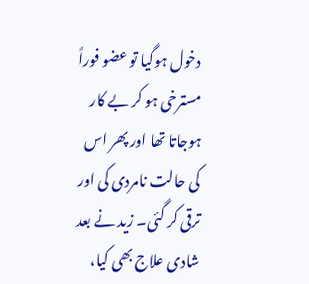دخول ہوگیا تو عضو فوراً مسترخی ہو کر بے کار ہوجاتا تھا اور پھر اس کی حالت نامردی کی اور ترقی کر گئی۔ زید نے بعد شادی علاج بھی کیا،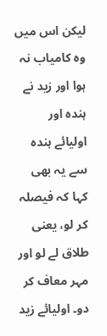لیکن اس میں وہ کامیاب نہ ہوا اور زید نے ہندہ اور اولیائے ہندہ سے یہ بھی کہا کہ فیصلہ کر لو، یعنی طلاق لے لو اور مہر معاف کر دو۔ اولیائے زید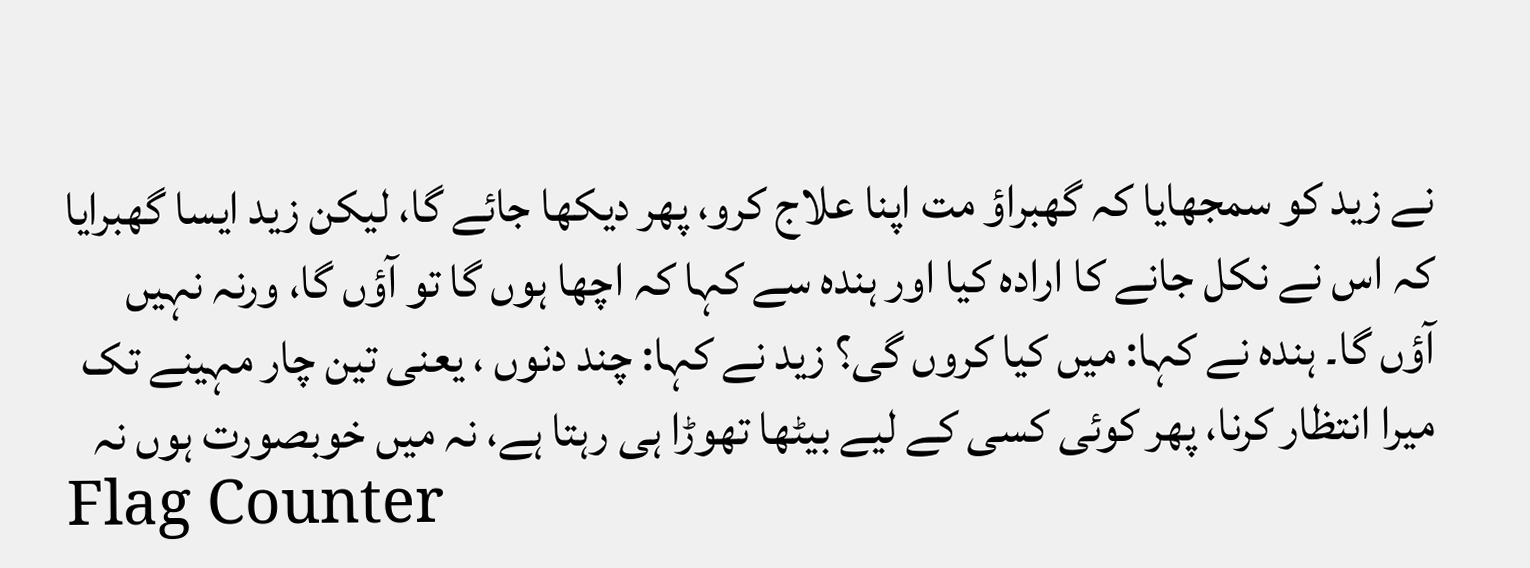نے زید کو سمجھایا کہ گھبراؤ مت اپنا علاج کرو، پھر دیکھا جائے گا، لیکن زید ایسا گھبرایا کہ اس نے نکل جانے کا ارادہ کیا اور ہندہ سے کہا کہ اچھا ہوں گا تو آؤں گا، ورنہ نہیں آؤں گا۔ ہندہ نے کہا: میں کیا کروں گی؟ زید نے کہا: چند دنوں ، یعنی تین چار مہینے تک میرا انتظار کرنا، پھر کوئی کسی کے لیے بیٹھا تھوڑا ہی رہتا ہے، نہ میں خوبصورت ہوں نہ
Flag Counter